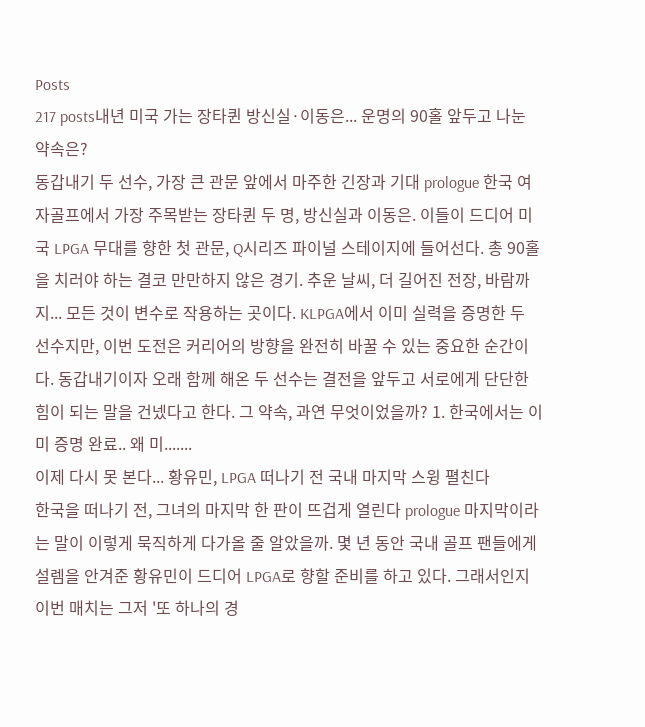Posts
217 posts내년 미국 가는 장타퀸 방신실·이동은... 운명의 90홀 앞두고 나눈 약속은?
동갑내기 두 선수, 가장 큰 관문 앞에서 마주한 긴장과 기대 prologue 한국 여자골프에서 가장 주목받는 장타퀸 두 명, 방신실과 이동은. 이들이 드디어 미국 LPGA 무대를 향한 첫 관문, Q시리즈 파이널 스테이지에 들어선다. 총 90홀을 치러야 하는 결코 만만하지 않은 경기. 추운 날씨, 더 길어진 전장, 바람까지... 모든 것이 변수로 작용하는 곳이다. KLPGA에서 이미 실력을 증명한 두 선수지만, 이번 도전은 커리어의 방향을 완전히 바꿀 수 있는 중요한 순간이다. 동갑내기이자 오래 함께 해온 두 선수는 결전을 앞두고 서로에게 단단한 힘이 되는 말을 건넸다고 한다. 그 약속, 과연 무엇이었을까? 1. 한국에서는 이미 증명 완료.. 왜 미.......
이제 다시 못 본다... 황유민, LPGA 떠나기 전 국내 마지막 스윙 펼친다
한국을 떠나기 전, 그녀의 마지막 한 판이 뜨겁게 열린다 prologue 마지막이라는 말이 이렇게 묵직하게 다가올 줄 알았을까. 몇 년 동안 국내 골프 팬들에게 설렘을 안겨준 황유민이 드디어 LPGA로 향할 준비를 하고 있다. 그래서인지 이번 매치는 그저 '또 하나의 경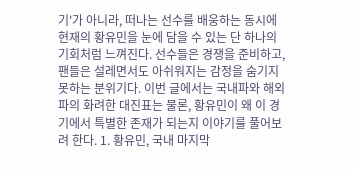기'가 아니라, 떠나는 선수를 배웅하는 동시에 현재의 황유민을 눈에 담을 수 있는 단 하나의 기회처럼 느껴진다. 선수들은 경쟁을 준비하고, 팬들은 설레면서도 아쉬워지는 감정을 숨기지 못하는 분위기다. 이번 글에서는 국내파와 해외파의 화려한 대진표는 물론, 황유민이 왜 이 경기에서 특별한 존재가 되는지 이야기를 풀어보려 한다. 1. 황유민, 국내 마지막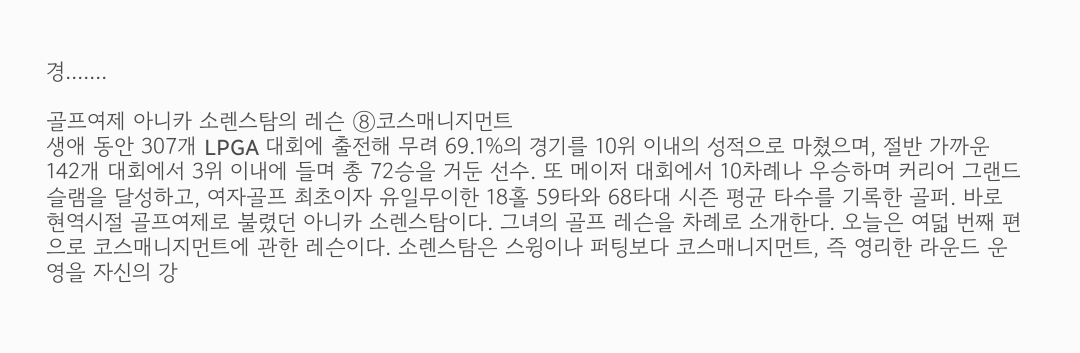경.......

골프여제 아니카 소렌스탐의 레슨 ⑧코스매니지먼트
생애 동안 307개 LPGA 대회에 출전해 무려 69.1%의 경기를 10위 이내의 성적으로 마쳤으며, 절반 가까운 142개 대회에서 3위 이내에 들며 총 72승을 거둔 선수. 또 메이저 대회에서 10차례나 우승하며 커리어 그랜드슬램을 달성하고, 여자골프 최초이자 유일무이한 18홀 59타와 68타대 시즌 평균 타수를 기록한 골퍼. 바로 현역시절 골프여제로 불렸던 아니카 소렌스탐이다. 그녀의 골프 레슨을 차례로 소개한다. 오늘은 여덟 번째 편으로 코스매니지먼트에 관한 레슨이다. 소렌스탐은 스윙이나 퍼팅보다 코스매니지먼트, 즉 영리한 라운드 운영을 자신의 강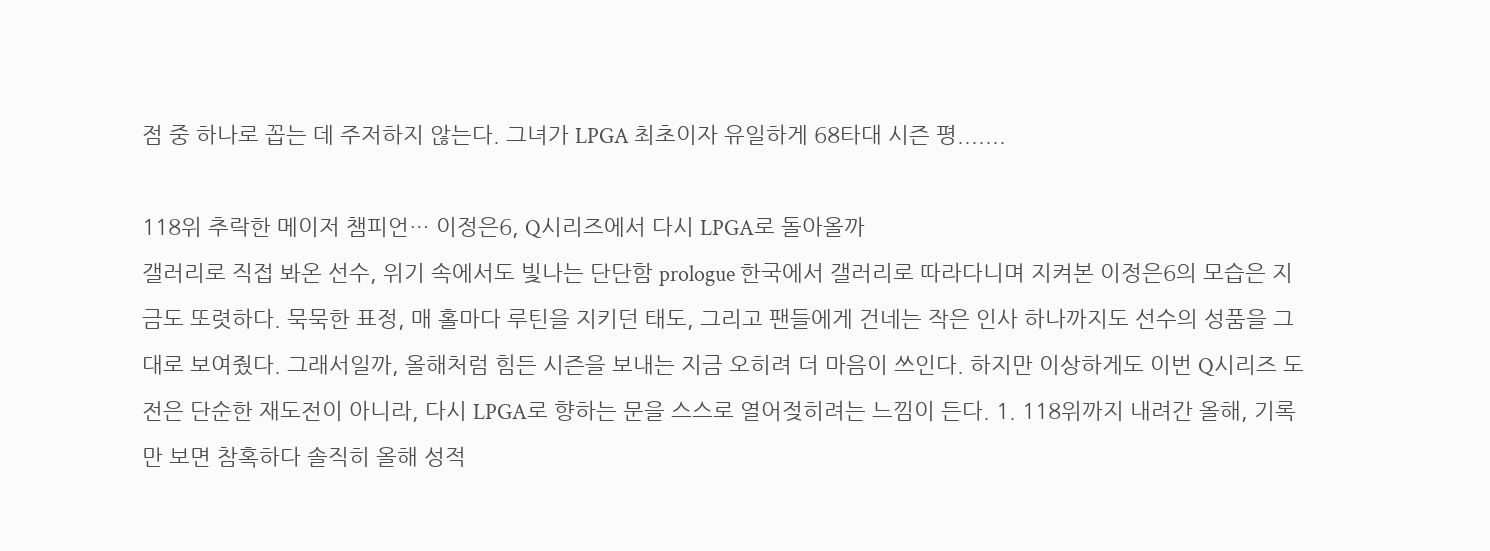점 중 하나로 꼽는 데 주저하지 않는다. 그녀가 LPGA 최초이자 유일하게 68타대 시즌 평.......

118위 추락한 메이저 챔피언… 이정은6, Q시리즈에서 다시 LPGA로 돌아올까
갤러리로 직접 봐온 선수, 위기 속에서도 빛나는 단단함 prologue 한국에서 갤러리로 따라다니며 지켜본 이정은6의 모습은 지금도 또렷하다. 묵묵한 표정, 매 홀마다 루틴을 지키던 태도, 그리고 팬들에게 건네는 작은 인사 하나까지도 선수의 성품을 그대로 보여줬다. 그래서일까, 올해처럼 힘든 시즌을 보내는 지금 오히려 더 마음이 쓰인다. 하지만 이상하게도 이번 Q시리즈 도전은 단순한 재도전이 아니라, 다시 LPGA로 향하는 문을 스스로 열어젖히려는 느낌이 든다. 1. 118위까지 내려간 올해, 기록만 보면 참혹하다 솔직히 올해 성적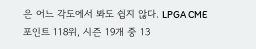은 어느 각도에서 봐도 쉽지 않다. LPGA CME 포인트 118위, 시즌 19개 중 13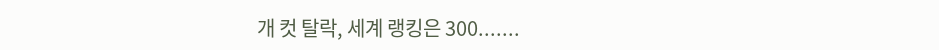개 컷 탈락, 세계 랭킹은 300.......